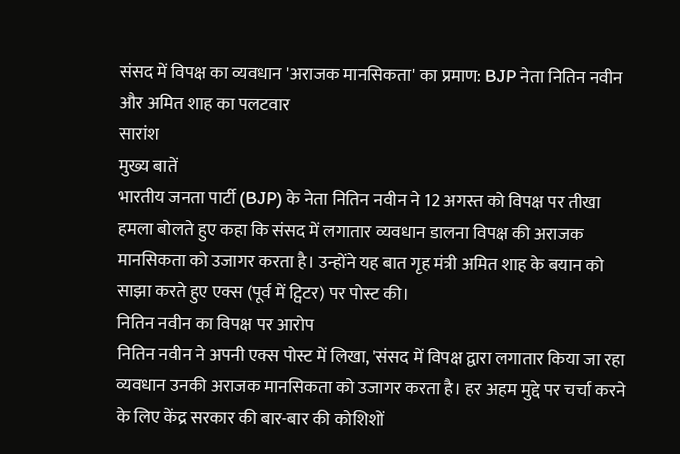संसद में विपक्ष का व्यवधान 'अराजक मानसिकता' का प्रमाण: BJP नेता नितिन नवीन और अमित शाह का पलटवार
सारांश
मुख्य बातें
भारतीय जनता पार्टी (BJP) के नेता नितिन नवीन ने 12 अगस्त को विपक्ष पर तीखा हमला बोलते हुए कहा कि संसद में लगातार व्यवधान डालना विपक्ष की अराजक मानसिकता को उजागर करता है। उन्होंने यह बात गृह मंत्री अमित शाह के बयान को साझा करते हुए एक्स (पूर्व में ट्विटर) पर पोस्ट की।
नितिन नवीन का विपक्ष पर आरोप
नितिन नवीन ने अपनी एक्स पोस्ट में लिखा, 'संसद में विपक्ष द्वारा लगातार किया जा रहा व्यवधान उनकी अराजक मानसिकता को उजागर करता है। हर अहम मुद्दे पर चर्चा करने के लिए केंद्र सरकार की बार-बार की कोशिशों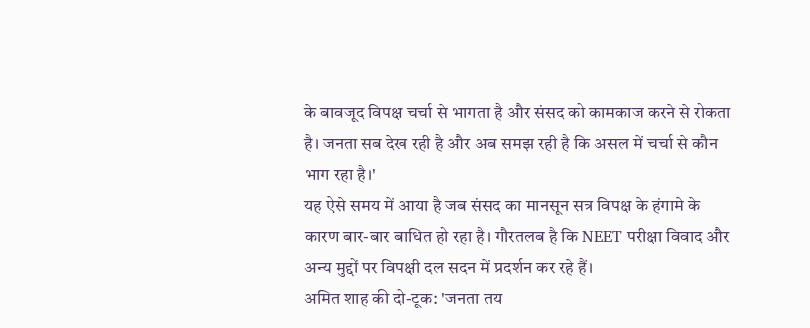के बावजूद विपक्ष चर्चा से भागता है और संसद को कामकाज करने से रोकता है। जनता सब देख रही है और अब समझ रही है कि असल में चर्चा से कौन भाग रहा है।'
यह ऐसे समय में आया है जब संसद का मानसून सत्र विपक्ष के हंगामे के कारण बार-बार बाधित हो रहा है। गौरतलब है कि NEET परीक्षा विवाद और अन्य मुद्दों पर विपक्षी दल सदन में प्रदर्शन कर रहे हैं।
अमित शाह की दो-टूक: 'जनता तय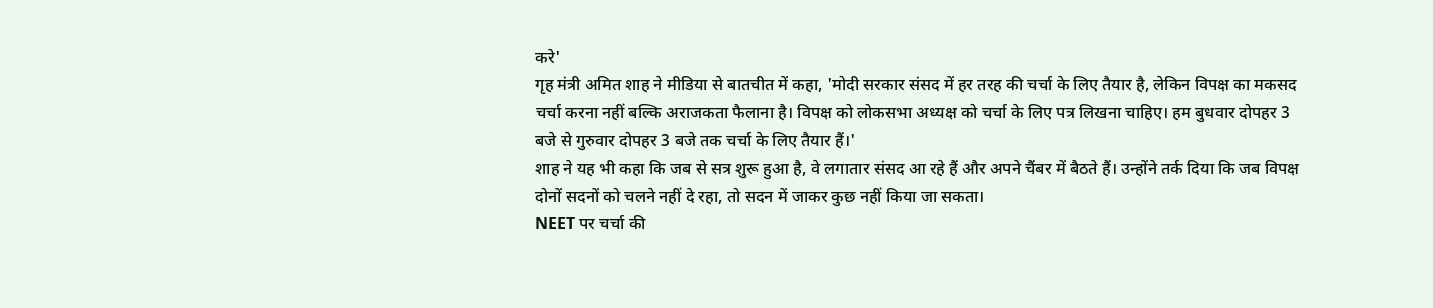करे'
गृह मंत्री अमित शाह ने मीडिया से बातचीत में कहा, 'मोदी सरकार संसद में हर तरह की चर्चा के लिए तैयार है, लेकिन विपक्ष का मकसद चर्चा करना नहीं बल्कि अराजकता फैलाना है। विपक्ष को लोकसभा अध्यक्ष को चर्चा के लिए पत्र लिखना चाहिए। हम बुधवार दोपहर 3 बजे से गुरुवार दोपहर 3 बजे तक चर्चा के लिए तैयार हैं।'
शाह ने यह भी कहा कि जब से सत्र शुरू हुआ है, वे लगातार संसद आ रहे हैं और अपने चैंबर में बैठते हैं। उन्होंने तर्क दिया कि जब विपक्ष दोनों सदनों को चलने नहीं दे रहा, तो सदन में जाकर कुछ नहीं किया जा सकता।
NEET पर चर्चा की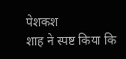पेशकश
शाह ने स्पष्ट किया कि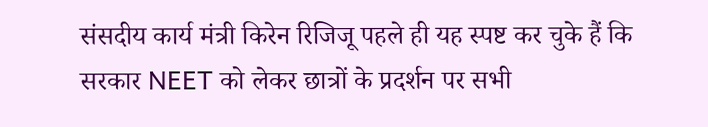संसदीय कार्य मंत्री किरेन रिजिजू पहले ही यह स्पष्ट कर चुके हैं कि सरकार NEET को लेकर छात्रों के प्रदर्शन पर सभी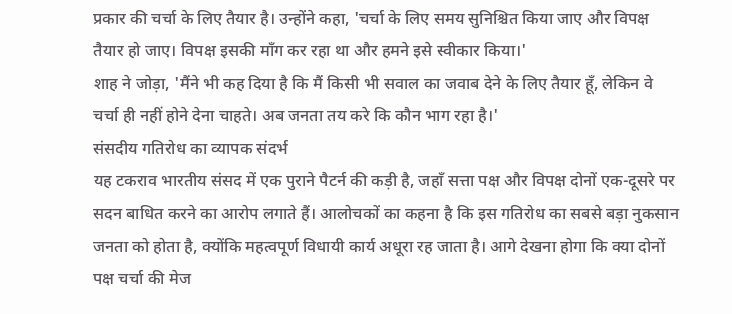प्रकार की चर्चा के लिए तैयार है। उन्होंने कहा, 'चर्चा के लिए समय सुनिश्चित किया जाए और विपक्ष तैयार हो जाए। विपक्ष इसकी माँग कर रहा था और हमने इसे स्वीकार किया।'
शाह ने जोड़ा, 'मैंने भी कह दिया है कि मैं किसी भी सवाल का जवाब देने के लिए तैयार हूँ, लेकिन वे चर्चा ही नहीं होने देना चाहते। अब जनता तय करे कि कौन भाग रहा है।'
संसदीय गतिरोध का व्यापक संदर्भ
यह टकराव भारतीय संसद में एक पुराने पैटर्न की कड़ी है, जहाँ सत्ता पक्ष और विपक्ष दोनों एक-दूसरे पर सदन बाधित करने का आरोप लगाते हैं। आलोचकों का कहना है कि इस गतिरोध का सबसे बड़ा नुकसान जनता को होता है, क्योंकि महत्वपूर्ण विधायी कार्य अधूरा रह जाता है। आगे देखना होगा कि क्या दोनों पक्ष चर्चा की मेज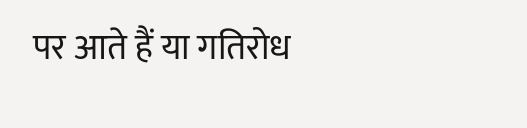पर आते हैं या गतिरोध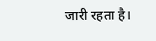जारी रहता है।